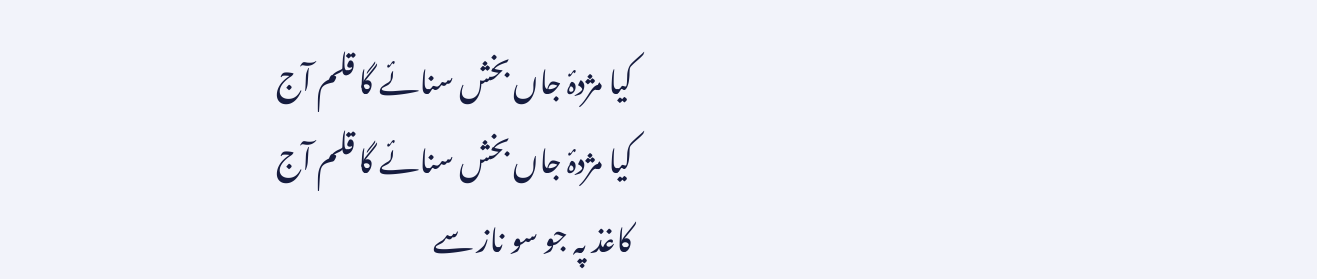کیا مژدۂ جاں بخش سنائے گا قلم آج
کیا مژدۂ جاں بخش سنائے گا قلم آج
کاغذ پہ جو سو ناز سے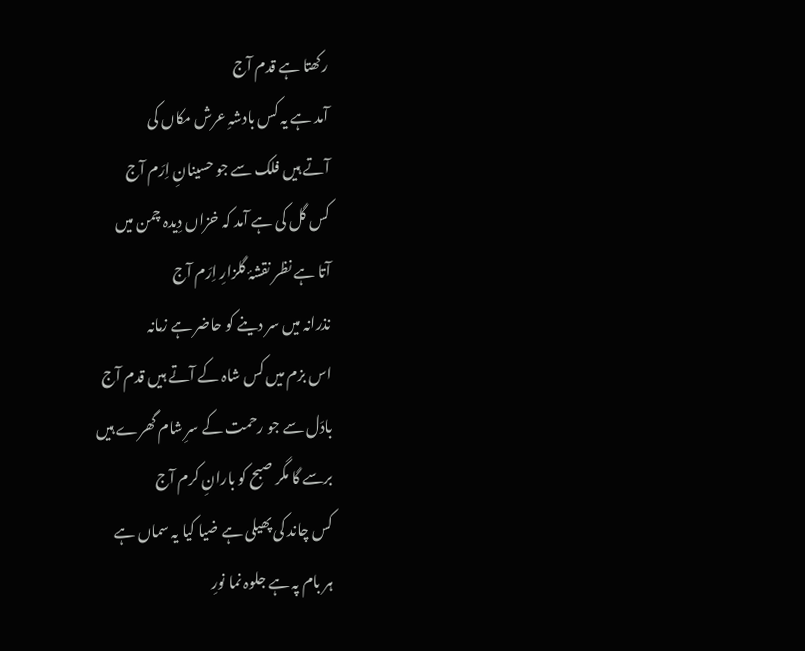رکھتا ہے قدم آج
آمد ہے یہ کس بادشہِ عرش مکاں کی
آتے ہیں فلک سے جو حسینانِ اِرَم آج
کس گل کی ہے آمد کہ خزاں دِیدہ چمن میں
آتا ہے نظر نقشۂ گلزارِ اِرَم آج
نذرانہ میں سر دینے کو حاضر ہے زمانہ
اس بزم میں کس شاہ کے آتے ہیں قدم آج
بادَل سے جو رحمت کے سرِ شام گھرے ہیں
برسے گا مگر صبح کو بارانِ کرم آج
کس چاند کی پھیلی ہے ضیا کیا یہ سماں ہے
ہر بام پہ ہے جلوہ نما نورِ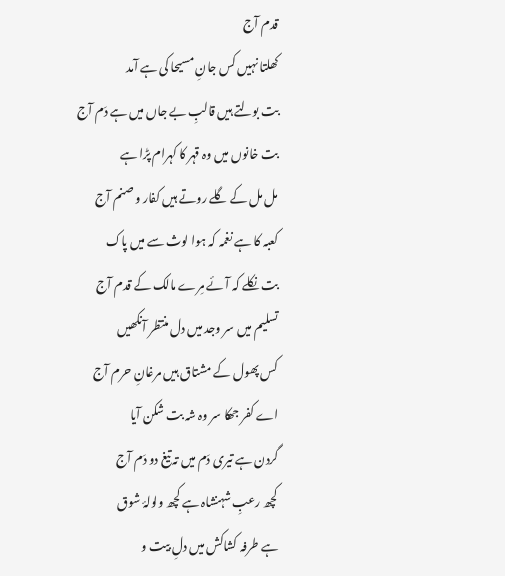قدم آج
کھلتا نہیں کس جانِ مسیحا کی ہے آمد
بت بولتے ہیں قالبِ بے جاں میں ہے دَم آج
بت خانوں میں وہ قہر کا کہرام پڑا ہے
مل مل کے گلے روتے ہیں کفار و صنم آج
کعبہ کا ہے نغمہ کہ ہوا لوث سے میں پاک
بت نکلے کہ آئے مِرے مالک کے قدم آج
تسلیم میں سر وجد میں دل منتظر آنکھیں
کس پھول کے مشتاق ہیں مرغانِ حرم آج
اے کفر جھکا سر وہ شہ بت شکن آیا
گردن ہے تیری دَم میں تہ تیغ دو دَم آج
کچھ رعبِ شہنشاہ ہے کچھ ولولۂ شوق
ہے طرفہ کشاکش میں دلِ بیت و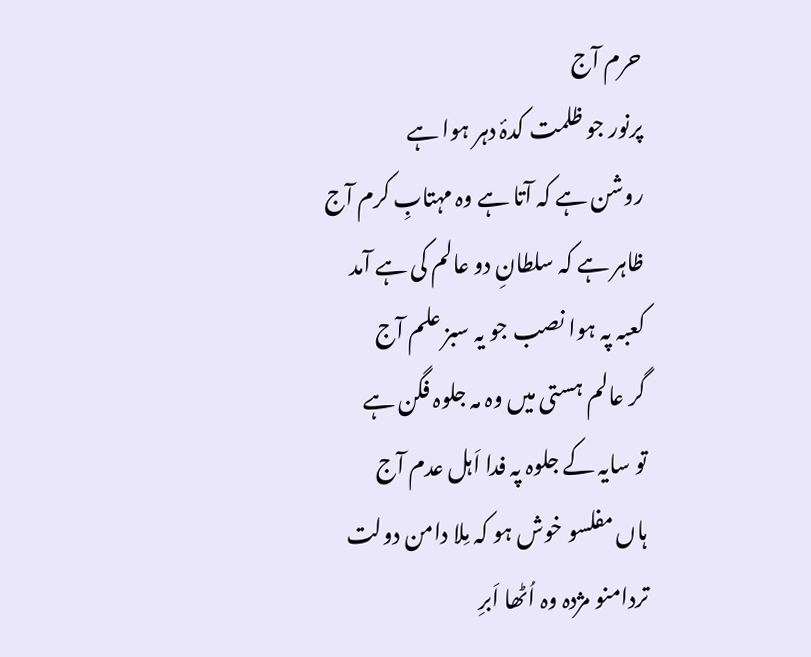حرم آج
پرنور جو ظلمت کدۂ دہر ہوا ہے
روشن ہے کہ آتا ہے وہ مہتابِ کرم آج
ظاہر ہے کہ سلطانِ دو عالم کی ہے آمد
کعبہ پہ ہوا نصب جو یہ سبز علم آج
گر عالم ہستی میں وہ مہ جلوہ فگن ہے
تو سایہ کے جلوہ پہ فدا اَہل عدم آج
ہاں مفلسو خوش ہو کہ مِلا دامن دولت
تردامنو مژدہ وہ اُٹھا اَبرِ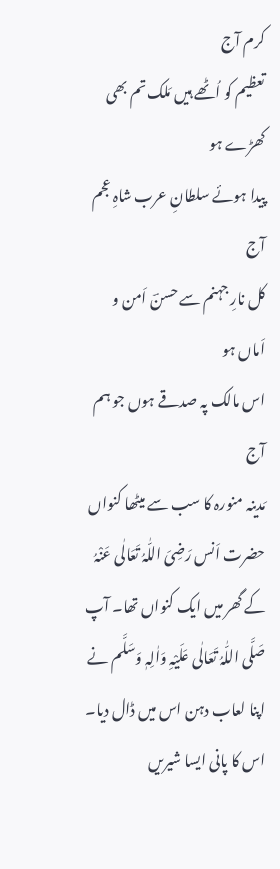کرم آج
تعظیم کو اُٹھے ہیں مَلک تم بھی کھڑے ہو
پیدا ہوئے سلطانِ عرب شاہِ عجم آج
کل نارِ جہنم سے حسنؔ اَمن و اَماں ہو
اس مالک پہ صدقے ہوں جو ہم آج
مَدینہ منورہ کا سب سے میٹھا کنواں
حضرت اَنس رَضِیَ اللّٰہُ تَعَالٰی عَنْہُ کے گھر میں ایک کنواں تھا۔ آپ صَلَّی اللّٰہُ تَعَالٰی عَلَیْہِ وَاٰلِہٖ وَسَلَّم نے اپنا لعاب دہن اس میں ڈال دیا۔ اس کا پانی ایسا شیریں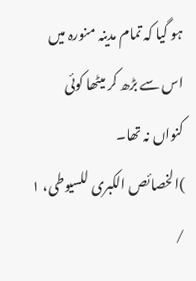ہو گیا کہ تمام مدینہ منورہ میں اس سے بڑھ کر میٹھا کوئی کنواں نہ تھا۔
)الخصائص الکبری للسیوطی، ۱ /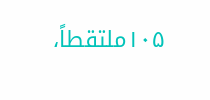۱۰۵ملتقطاً،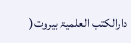دارالکتب العلمیۃ بیروت(